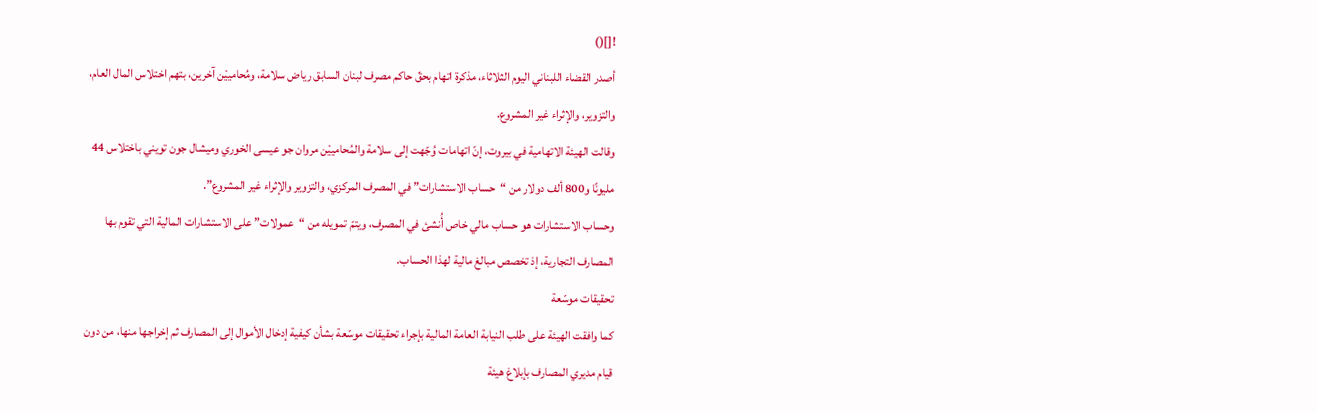![]()
أصدر القضاء اللبناني اليوم الثلاثاء، مذكرة اتهام بحقّ حاكم مصرف لبنان السابق رياض سلامة، ومُحامييْن آخرين، بتهم اختلاس المال العام، والتزوير، والإثراء غير المشروع.
وقالت الهيئة الاتهامية في بيروت، إنّ اتهامات وُجّهت إلى سلامة والمُحامييْن مروان جو عيسى الخوري وميشال جون تويني باختلاس 44 مليونًا و800 ألف دولار من “حساب الاستشارات” في المصرف المركزي، والتزوير والإثراء غير المشروع”.
وحساب الاستشارات هو حساب مالي خاص أُنشئ في المصرف، ويتمّ تمويله من “عمولات” على الاستشارات المالية التي تقوم بها المصارف التجارية، إذ تخصص مبالغ مالية لهذا الحساب.
تحقيقات موسّعة
كما وافقت الهيئة على طلب النيابة العامة المالية بإجراء تحقيقات موسّعة بشأن كيفية إدخال الأموال إلى المصارف ثم إخراجها منها، من دون قيام مديري المصارف بإبلاغ هيئة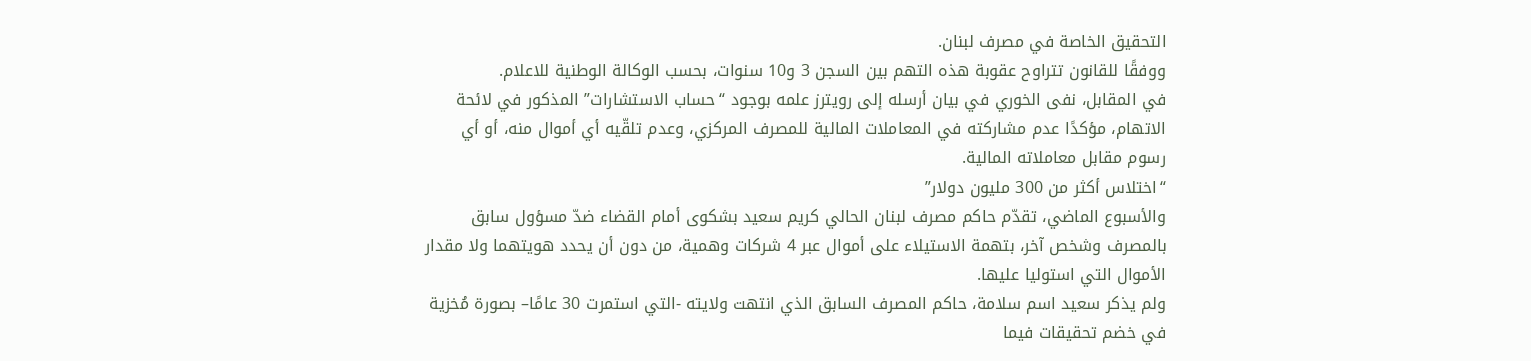التحقيق الخاصة في مصرف لبنان.
ووفقًا للقانون تتراوح عقوبة هذه التهم بين السجن 3 و10 سنوات، بحسب الوكالة الوطنية للاعلام.
في المقابل، نفى الخوري في بيان أرسله إلى رويترز علمه بوجود “حساب الاستشارات” المذكور في لائحة الاتهام، مؤكدًا عدم مشاركته في المعاملات المالية للمصرف المركزي، وعدم تلقّيه أي أموال منه، أو أي رسوم مقابل معاملاته المالية.
“اختلاس أكثر من 300 مليون دولار”
والأسبوع الماضي، تقدّم حاكم مصرف لبنان الحالي كريم سعيد بشكوى أمام القضاء ضدّ مسؤول سابق بالمصرف وشخص آخر، بتهمة الاستيلاء على أموال عبر 4 شركات وهمية، من دون أن يحدد هويتهما ولا مقدار الأموال التي استوليا عليها.
ولم يذكر سعيد اسم سلامة، حاكم المصرف السابق الذي انتهت ولايته -التي استمرت 30 عامًا– بصورة مُخزية في خضم تحقيقات فيما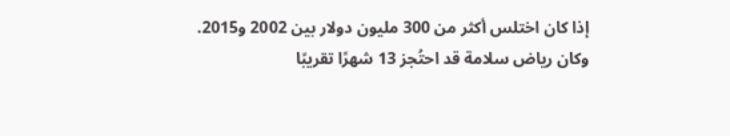إذا كان اختلس أكثر من 300 مليون دولار بين 2002 و2015.
وكان رياض سلامة قد احتُجز 13 شهرًا تقريبًا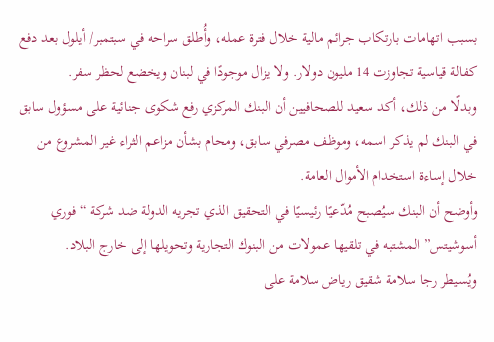بسبب اتهامات بارتكاب جرائم مالية خلال فترة عمله، وأُطلق سراحه في سبتمبر/ أيلول بعد دفع كفالة قياسية تجاوزت 14 مليون دولار. ولا يزال موجودًا في لبنان ويخضع لحظر سفر.
وبدلًا من ذلك، أكد سعيد للصحافيين أن البنك المركزي رفع شكوى جنائية على مسؤول سابق في البنك لم يذكر اسمه، وموظف مصرفي سابق، ومحام بشأن مزاعم الثراء غير المشروع من خلال إساءة استخدام الأموال العامة.
وأوضح أن البنك سيُصبح مُدّعيًا رئيسيًا في التحقيق الذي تجريه الدولة ضد شركة “فوري أسوشيتس” المشتبه في تلقيها عمولات من البنوك التجارية وتحويلها إلى خارج البلاد.
ويُسيطر رجا سلامة شقيق رياض سلامة على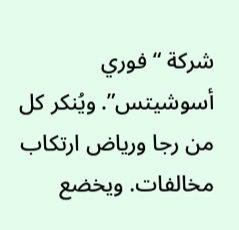شركة “فوري أسوشيتس”. ويُنكر كل من رجا ورياض ارتكاب مخالفات. ويخضع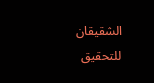الشقيقان للتحقيق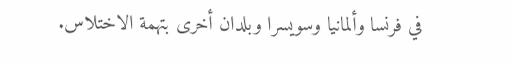في فرنسا وألمانيا وسويسرا وبلدان أخرى بتهمة الاختلاس.